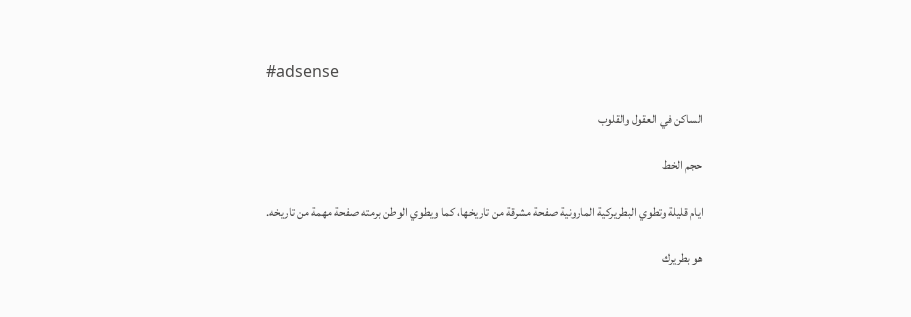#adsense

الساكن في العقول والقلوب

حجم الخط

ايام قليلة وتطوي البطريركية المارونية صفحة مشرقة من تاريخها، كما ويطوي الوطن برمته صفحة مهمة من تاريخه.

هو بطريرك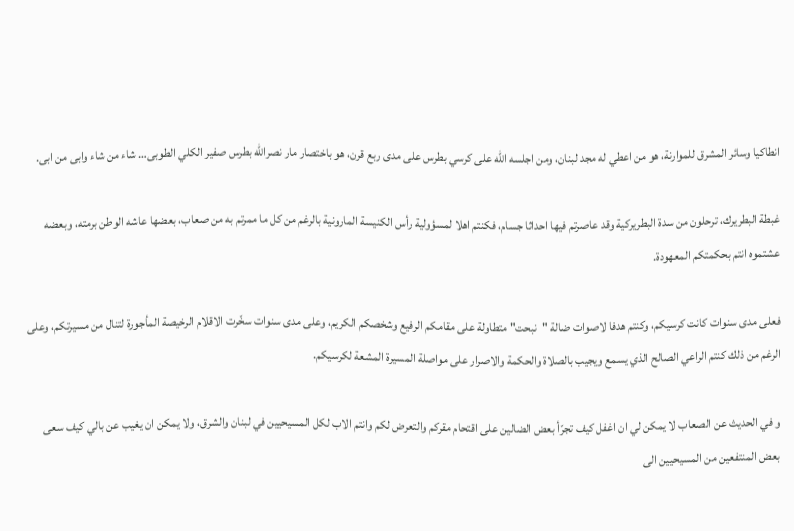انطاكيا وسائر المشرق للموارنة، هو من اعطي له مجد لبنان، ومن اجلسه الله على كرسي بطرس على مدى ربع قرن، هو باختصار مار نصرالله بطرس صفير الكلي الطوبى… شاء من شاء وابى من ابى.

غبطة البطريرك، ترحلون من سدة البطريركية وقد عاصرتم فيها احداثا جسام، فكنتم اهلا لمسؤولية رأس الكنيسة المارونية بالرغم من كل ما ممرتم به من صعاب، بعضها عاشه الوطن برمته، وبعضه عشتموه انتم بحكمتكم المعهودة.

فعلى مدى سنوات كانت كرسيكم، وكنتم هدفا لاصوات ضالة "نبحت" متطاولة على مقامكم الرفيع وشخصكم الكريم، وعلى مدى سنوات سخّرت الاقلام الرخيصة المأجورة لتنال من مسيرتكم، وعلى الرغم من ذلك كنتم الراعي الصالح الذي يسمع ويجيب بالصلاة والحكمة والاصرار على مواصلة المسيرة المشعة لكرسيكم.

و في الحديث عن الصعاب لا يمكن لي ان اغفل كيف تجرّأ بعض الضالين على اقتحام مقركم والتعرض لكم وانتم الاب لكل المسيحيين في لبنان والشرق، ولا يمكن ان يغيب عن بالي كيف سعى بعض المنتفعين من المسيحيين الى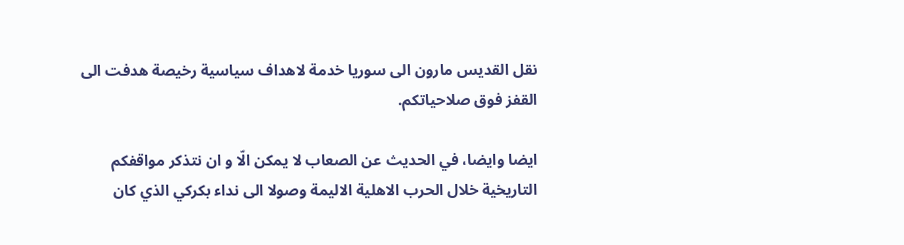نقل القديس مارون الى سوريا خدمة لاهداف سياسية رخيصة هدفت الى القفز فوق صلاحياتكم.

ايضا وايضا، في الحديث عن الصعاب لا يمكن الّا و ان نتذكر مواقفكم التاريخية خلال الحرب الاهلية الاليمة وصولا الى نداء بكركي الذي كان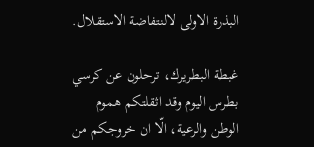البذرة الاولى لالنتفاضة الاستقلال.

غبطة البطريرك، ترحلون عن كرسي بطرس اليوم وقد اثقلتكم هموم الوطن والرعية، الّا ان خروجكم من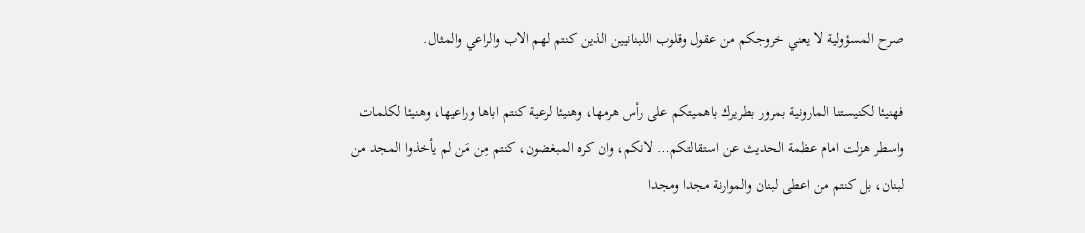صرح المسؤولية لا يعني خروجكم من عقول وقلوب اللبنانيين الذين كنتم لهم الاب والراعي والمثال.

فهنيئا لكنيستنا المارونية بمرور بطريرك باهميتكم على رأس هرمها، وهنيئا لرعية كنتم اباها وراعيها، وهنيئا لكلمات واسطر هزلت امام عظمة الحديث عن استقالتكم… لانكم، وان كره المبغضون، كنتم مِن مَن لم يأخذوا المجد من لبنان، بل كنتم من اعطى لبنان والموارنة مجدا ومجدا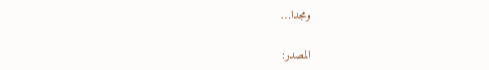ومجدا…

المصدر: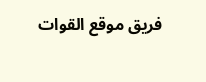فريق موقع القوات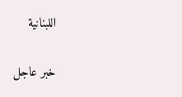اللبنانية

خبر عاجل